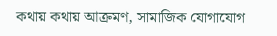কথায় কথায় আক্রমণ, সামাজিক যোগাযোগ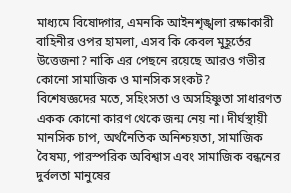মাধ্যমে বিষোদ্গার, এমনকি আইনশৃঙ্খলা রক্ষাকারী বাহিনীর ওপর হামলা, এসব কি কেবল মুহূর্তের উত্তেজনা? নাকি এর পেছনে রয়েছে আরও গভীর কোনো সামাজিক ও মানসিক সংকট?
বিশেষজ্ঞদের মতে, সহিংসতা ও অসহিষ্ণুতা সাধারণত একক কোনো কারণ থেকে জন্ম নেয় না। দীর্ঘস্থায়ী মানসিক চাপ, অর্থনৈতিক অনিশ্চয়তা, সামাজিক বৈষম্য, পারস্পরিক অবিশ্বাস এবং সামাজিক বন্ধনের দুর্বলতা মানুষের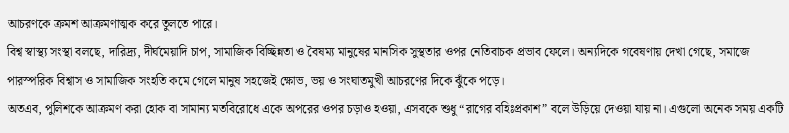আচরণকে ক্রমশ আক্রমণাত্মক করে তুলতে পারে।
বিশ্ব স্বাস্থ্য সংস্থা বলছে, দারিদ্র্য, দীর্ঘমেয়াদি চাপ, সামাজিক বিচ্ছিন্নতা ও বৈষম্য মানুষের মানসিক সুস্থতার ওপর নেতিবাচক প্রভাব ফেলে। অন্যদিকে গবেষণায় দেখা গেছে, সমাজে পারস্পরিক বিশ্বাস ও সামাজিক সংহতি কমে গেলে মানুষ সহজেই ক্ষোভ, ভয় ও সংঘাতমুখী আচরণের দিকে ঝুঁকে পড়ে।
অতএব, পুলিশকে আক্রমণ করা হোক বা সামান্য মতবিরোধে একে অপরের ওপর চড়াও হওয়া, এসবকে শুধু “রাগের বহিঃপ্রকাশ” বলে উড়িয়ে দেওয়া যায় না। এগুলো অনেক সময় একটি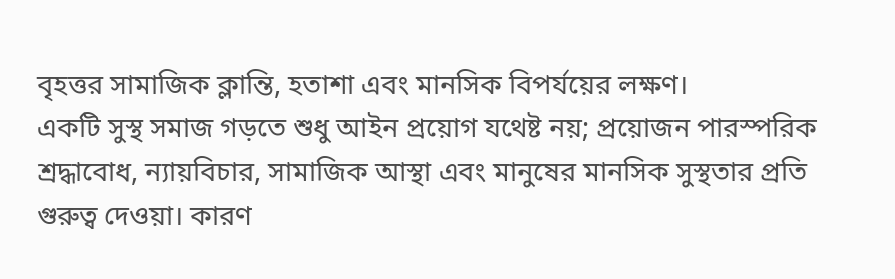বৃহত্তর সামাজিক ক্লান্তি, হতাশা এবং মানসিক বিপর্যয়ের লক্ষণ।
একটি সুস্থ সমাজ গড়তে শুধু আইন প্রয়োগ যথেষ্ট নয়; প্রয়োজন পারস্পরিক শ্রদ্ধাবোধ, ন্যায়বিচার, সামাজিক আস্থা এবং মানুষের মানসিক সুস্থতার প্রতি গুরুত্ব দেওয়া। কারণ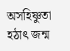অসহিষ্ণুতা হঠাৎ জন্ম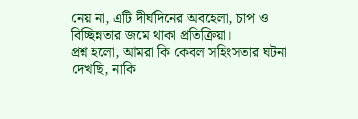নেয় না, এটি দীর্ঘদিনের অবহেলা, চাপ ও বিচ্ছিন্নতার জমে থাকা প্রতিক্রিয়া।
প্রশ্ন হলো, আমরা কি কেবল সহিংসতার ঘটনা দেখছি, নাকি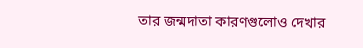তার জন্মদাতা কারণগুলোও দেখার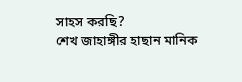সাহস করছি?
শেখ জাহাঙ্গীর হাছান মানিক